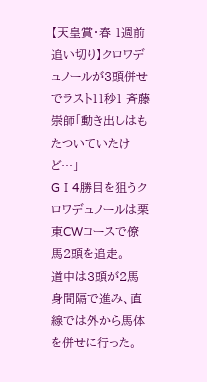【天皇賞・春 1週前追い切り】クロワデュノールが3頭併せでラスト11秒1 斉藤崇師「動き出しはもたついていたけど…」
GⅠ4勝目を狙うクロワデュノールは栗東CWコースで僚馬2頭を追走。
道中は3頭が2馬身間隔で進み、直線では外から馬体を併せに行った。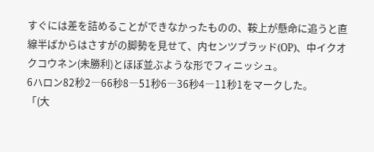すぐには差を詰めることができなかったものの、鞍上が懸命に追うと直線半ばからはさすがの脚勢を見せて、内センツブラッド(OP)、中イクオクコウネン(未勝利)とほぼ並ぶような形でフィニッシュ。
6ハロン82秒2―66秒8―51秒6―36秒4―11秒1をマークした。
「(大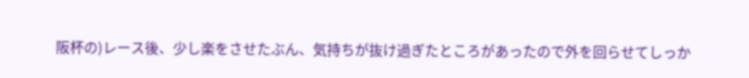阪杯の)レース後、少し楽をさせたぶん、気持ちが抜け過ぎたところがあったので外を回らせてしっか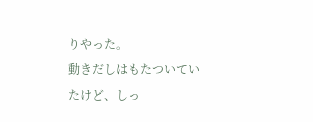りやった。
動きだしはもたついていたけど、しっ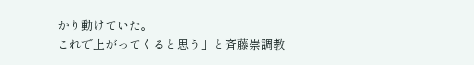かり動けていた。
これで上がってくると思う」と斉藤崇調教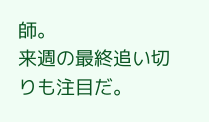師。
来週の最終追い切りも注目だ。